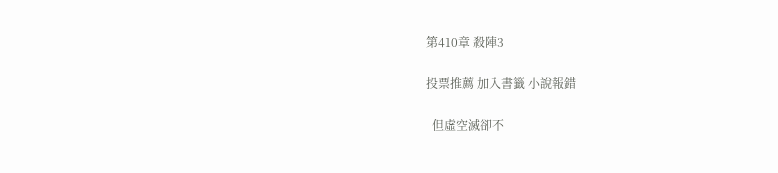第410章 殺陣3

投票推薦 加入書籤 小說報錯

  但虛空滅卻不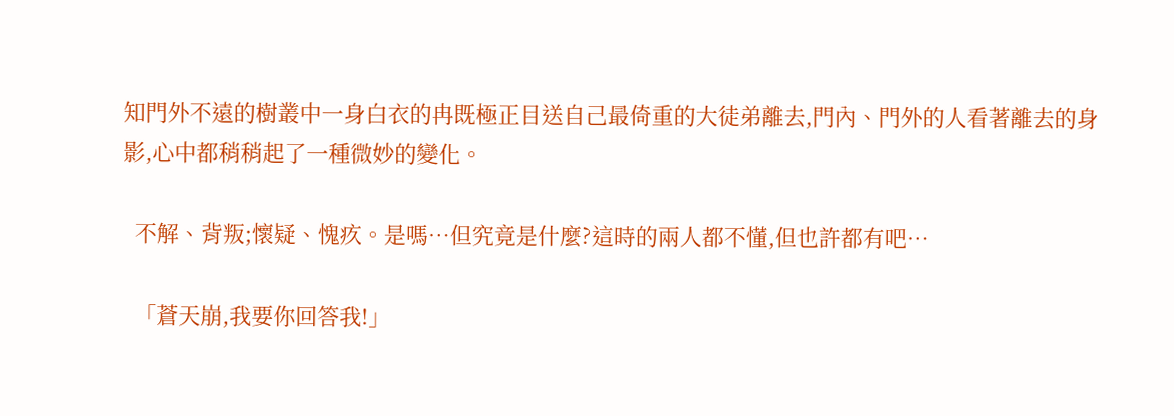知門外不遠的樹叢中一身白衣的冉既極正目送自己最倚重的大徒弟離去,門內、門外的人看著離去的身影,心中都稍稍起了一種微妙的變化。

  不解、背叛;懷疑、愧疚。是嗎…但究竟是什麼?這時的兩人都不懂,但也許都有吧…

  「蒼天崩,我要你回答我!」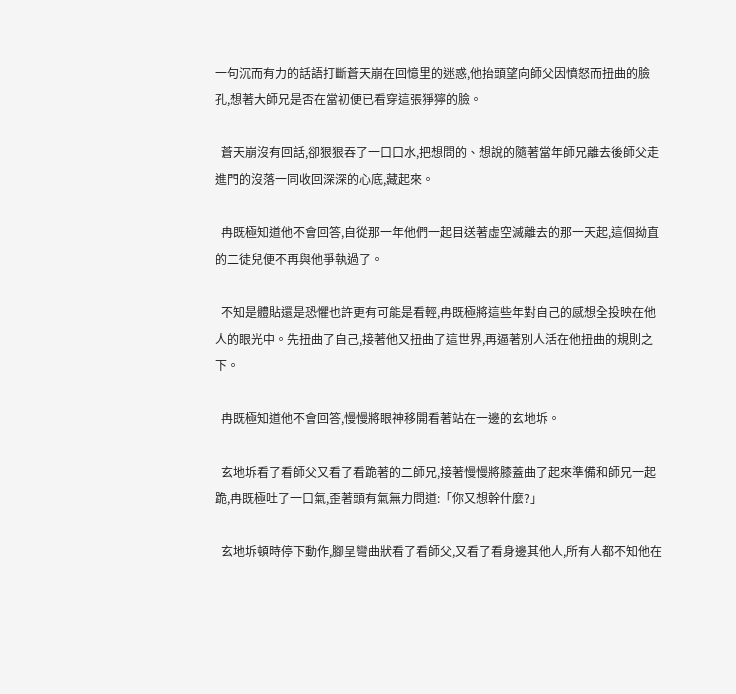一句沉而有力的話語打斷蒼天崩在回憶里的迷惑,他抬頭望向師父因憤怒而扭曲的臉孔,想著大師兄是否在當初便已看穿這張猙獰的臉。

  蒼天崩沒有回話,卻狠狠吞了一口口水,把想問的、想說的隨著當年師兄離去後師父走進門的沒落一同收回深深的心底,藏起來。

  冉既極知道他不會回答,自從那一年他們一起目送著虛空滅離去的那一天起,這個拗直的二徒兒便不再與他爭執過了。

  不知是體貼還是恐懼也許更有可能是看輕,冉既極將這些年對自己的感想全投映在他人的眼光中。先扭曲了自己,接著他又扭曲了這世界,再逼著別人活在他扭曲的規則之下。

  冉既極知道他不會回答,慢慢將眼神移開看著站在一邊的玄地坼。

  玄地坼看了看師父又看了看跪著的二師兄,接著慢慢將膝蓋曲了起來準備和師兄一起跪,冉既極吐了一口氣,歪著頭有氣無力問道:「你又想幹什麼?」

  玄地坼頓時停下動作,腳呈彎曲狀看了看師父,又看了看身邊其他人,所有人都不知他在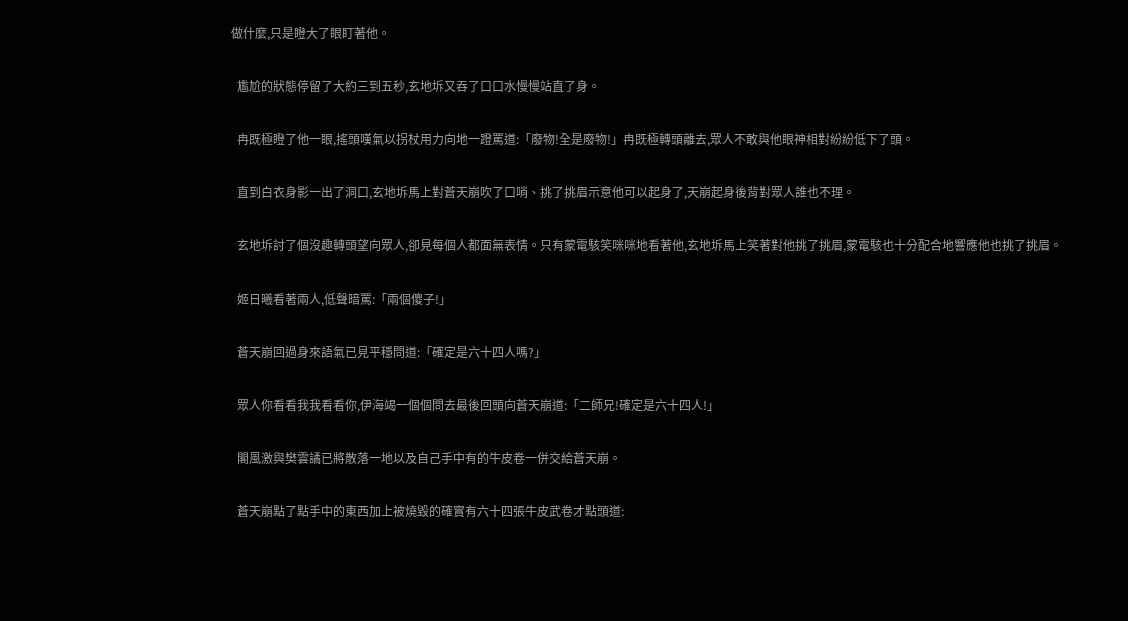做什麼,只是瞪大了眼盯著他。

  尷尬的狀態停留了大約三到五秒,玄地坼又吞了口口水慢慢站直了身。

  冉既極瞪了他一眼,搖頭嘆氣以拐杖用力向地一蹬罵道:「廢物!全是廢物!」冉既極轉頭離去,眾人不敢與他眼神相對紛紛低下了頭。

  直到白衣身影一出了洞口,玄地坼馬上對蒼天崩吹了口哨、挑了挑眉示意他可以起身了,天崩起身後背對眾人誰也不理。

  玄地坼討了個沒趣轉頭望向眾人,卻見每個人都面無表情。只有蒙電駭笑咪咪地看著他,玄地坼馬上笑著對他挑了挑眉,蒙電駭也十分配合地響應他也挑了挑眉。

  姬日曦看著兩人,低聲暗罵:「兩個傻子!」

  蒼天崩回過身來語氣已見平穩問道:「確定是六十四人嗎?」

  眾人你看看我我看看你,伊海竭一個個問去最後回頭向蒼天崩道:「二師兄!確定是六十四人!」

  閣風激與樊雲譎已將散落一地以及自己手中有的牛皮卷一併交給蒼天崩。

  蒼天崩點了點手中的東西加上被燒毀的確實有六十四張牛皮武卷才點頭道: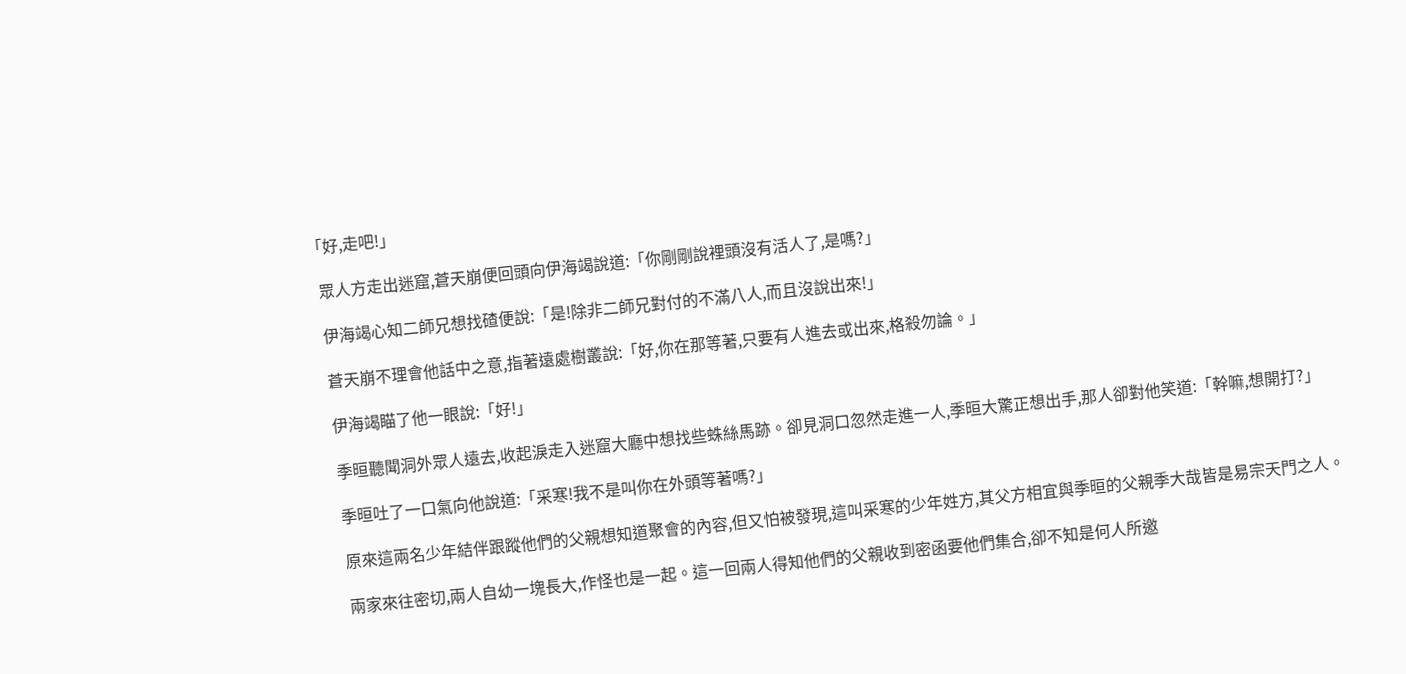「好,走吧!」

  眾人方走出迷窟,蒼天崩便回頭向伊海竭說道:「你剛剛說裡頭沒有活人了,是嗎?」

  伊海竭心知二師兄想找碴便說:「是!除非二師兄對付的不滿八人,而且沒說出來!」

  蒼天崩不理會他話中之意,指著遠處樹叢說:「好,你在那等著,只要有人進去或出來,格殺勿論。」

  伊海竭瞄了他一眼說:「好!」

  季晅聽聞洞外眾人遠去,收起淚走入迷窟大廳中想找些蛛絲馬跡。卻見洞口忽然走進一人,季晅大驚正想出手,那人卻對他笑道:「幹嘛,想開打?」

  季晅吐了一口氣向他說道:「采寒!我不是叫你在外頭等著嗎?」

  原來這兩名少年結伴跟蹤他們的父親想知道聚會的內容,但又怕被發現,這叫采寒的少年姓方,其父方相宜與季晅的父親季大哉皆是易宗天門之人。

  兩家來往密切,兩人自幼一塊長大,作怪也是一起。這一回兩人得知他們的父親收到密函要他們集合,卻不知是何人所邀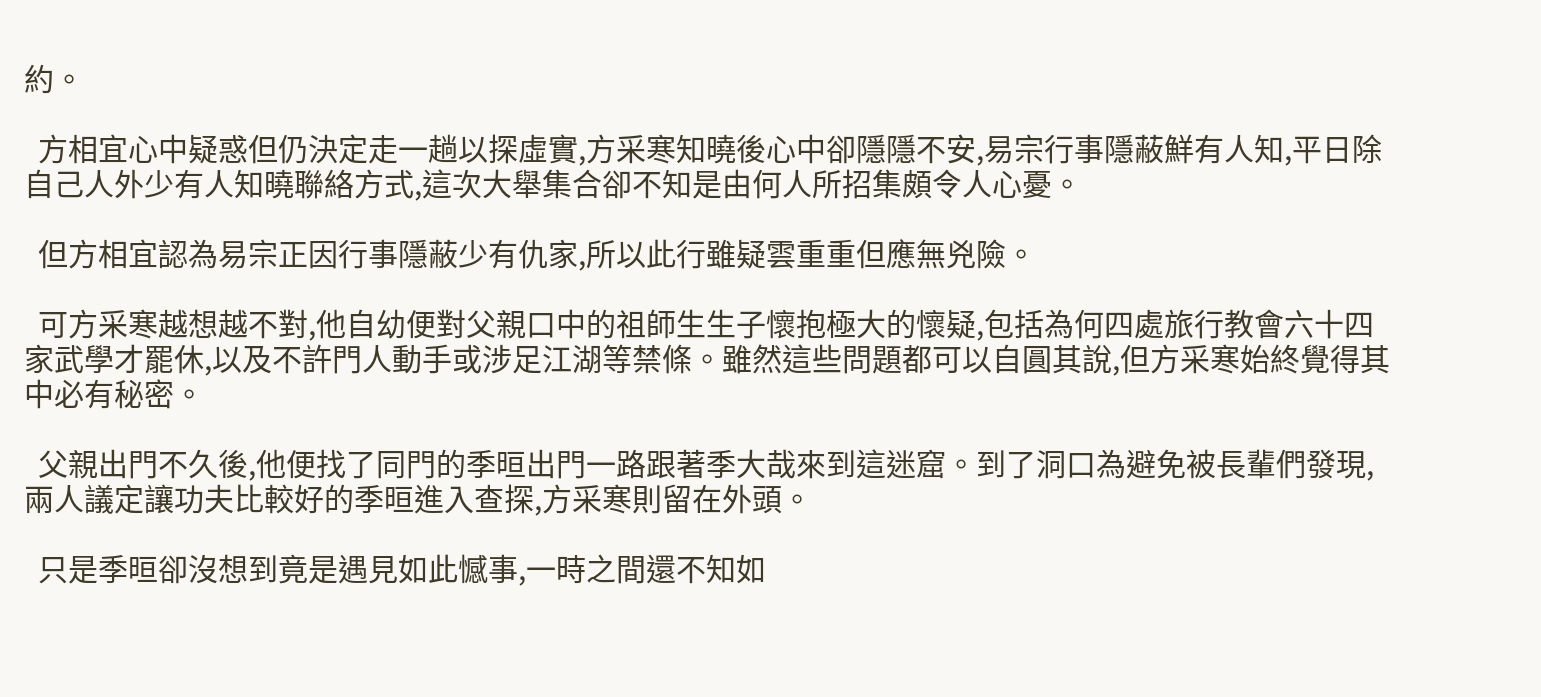約。

  方相宜心中疑惑但仍決定走一趟以探虛實,方采寒知曉後心中卻隱隱不安,易宗行事隱蔽鮮有人知,平日除自己人外少有人知曉聯絡方式,這次大舉集合卻不知是由何人所招集頗令人心憂。

  但方相宜認為易宗正因行事隱蔽少有仇家,所以此行雖疑雲重重但應無兇險。

  可方采寒越想越不對,他自幼便對父親口中的祖師生生子懷抱極大的懷疑,包括為何四處旅行教會六十四家武學才罷休,以及不許門人動手或涉足江湖等禁條。雖然這些問題都可以自圓其說,但方采寒始終覺得其中必有秘密。

  父親出門不久後,他便找了同門的季晅出門一路跟著季大哉來到這迷窟。到了洞口為避免被長輩們發現,兩人議定讓功夫比較好的季晅進入查探,方采寒則留在外頭。

  只是季晅卻沒想到竟是遇見如此憾事,一時之間還不知如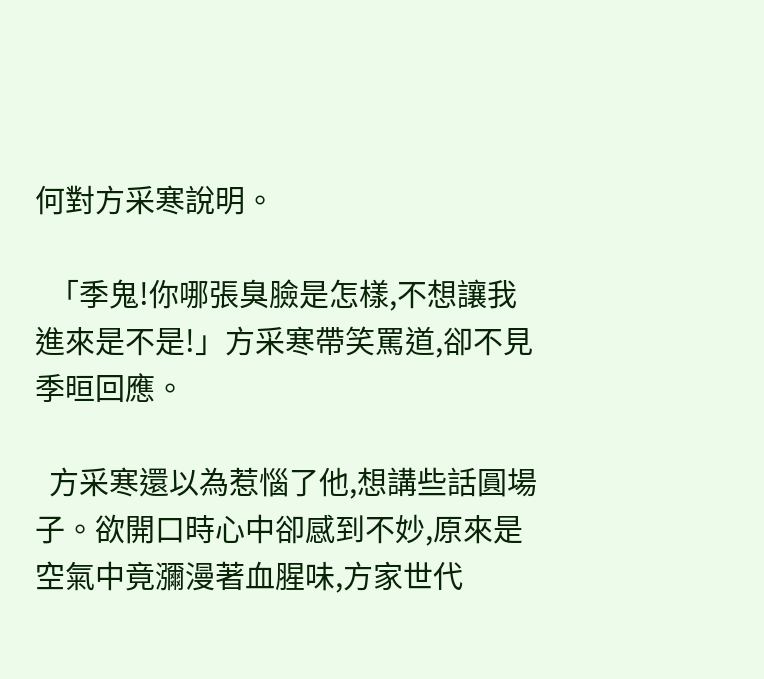何對方采寒說明。

  「季鬼!你哪張臭臉是怎樣,不想讓我進來是不是!」方采寒帶笑罵道,卻不見季晅回應。

  方采寒還以為惹惱了他,想講些話圓場子。欲開口時心中卻感到不妙,原來是空氣中竟瀰漫著血腥味,方家世代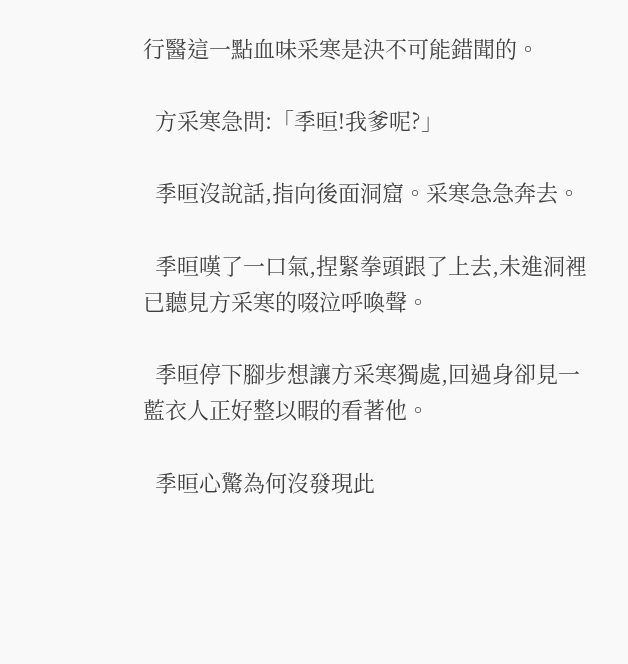行醫這一點血味采寒是決不可能錯聞的。

  方采寒急問:「季晅!我爹呢?」

  季晅沒說話,指向後面洞窟。采寒急急奔去。

  季晅嘆了一口氣,捏緊拳頭跟了上去,未進洞裡已聽見方采寒的啜泣呼喚聲。

  季晅停下腳步想讓方采寒獨處,回過身卻見一藍衣人正好整以暇的看著他。

  季晅心驚為何沒發現此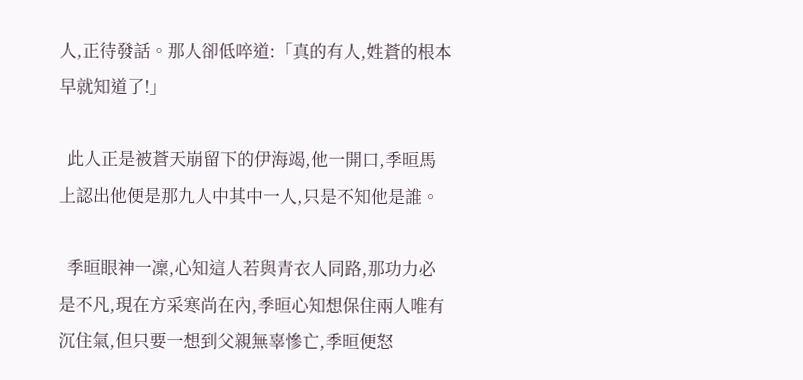人,正待發話。那人卻低啐道:「真的有人,姓蒼的根本早就知道了!」

  此人正是被蒼天崩留下的伊海竭,他一開口,季晅馬上認出他便是那九人中其中一人,只是不知他是誰。

  季晅眼神一凜,心知這人若與青衣人同路,那功力必是不凡,現在方采寒尚在內,季晅心知想保住兩人唯有沉住氣,但只要一想到父親無辜慘亡,季晅便怒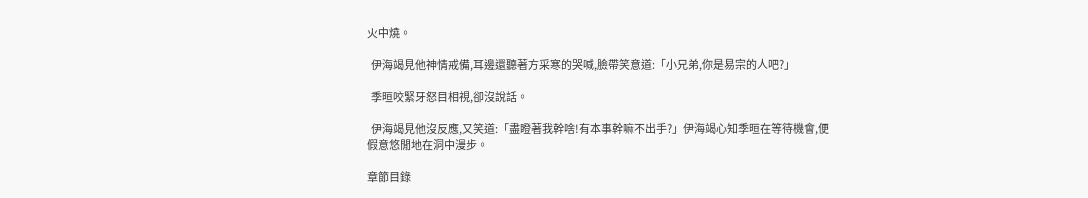火中燒。

  伊海竭見他神情戒備,耳邊還聽著方采寒的哭喊,臉帶笑意道:「小兄弟,你是易宗的人吧?」

  季晅咬緊牙怒目相視,卻沒說話。

  伊海竭見他沒反應,又笑道:「盡瞪著我幹啥!有本事幹嘛不出手?」伊海竭心知季晅在等待機會,便假意悠閒地在洞中漫步。

章節目錄